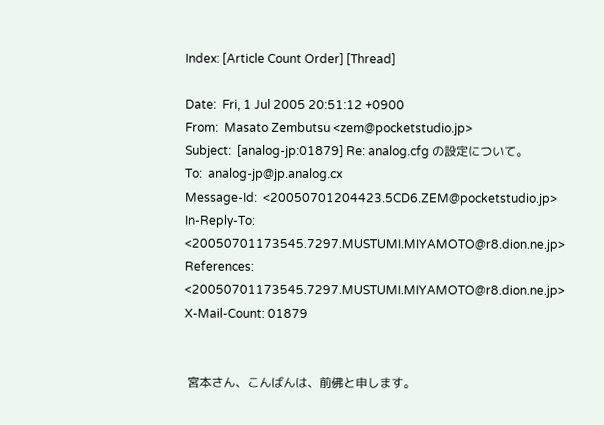Index: [Article Count Order] [Thread]

Date:  Fri, 1 Jul 2005 20:51:12 +0900
From:  Masato Zembutsu <zem@pocketstudio.jp>
Subject:  [analog-jp:01879] Re: analog.cfg の設定について。
To:  analog-jp@jp.analog.cx
Message-Id:  <20050701204423.5CD6.ZEM@pocketstudio.jp>
In-Reply-To:  <20050701173545.7297.MUSTUMI.MIYAMOTO@r8.dion.ne.jp>
References:  <20050701173545.7297.MUSTUMI.MIYAMOTO@r8.dion.ne.jp>
X-Mail-Count: 01879


 宮本さん、こんばんは、前佛と申します。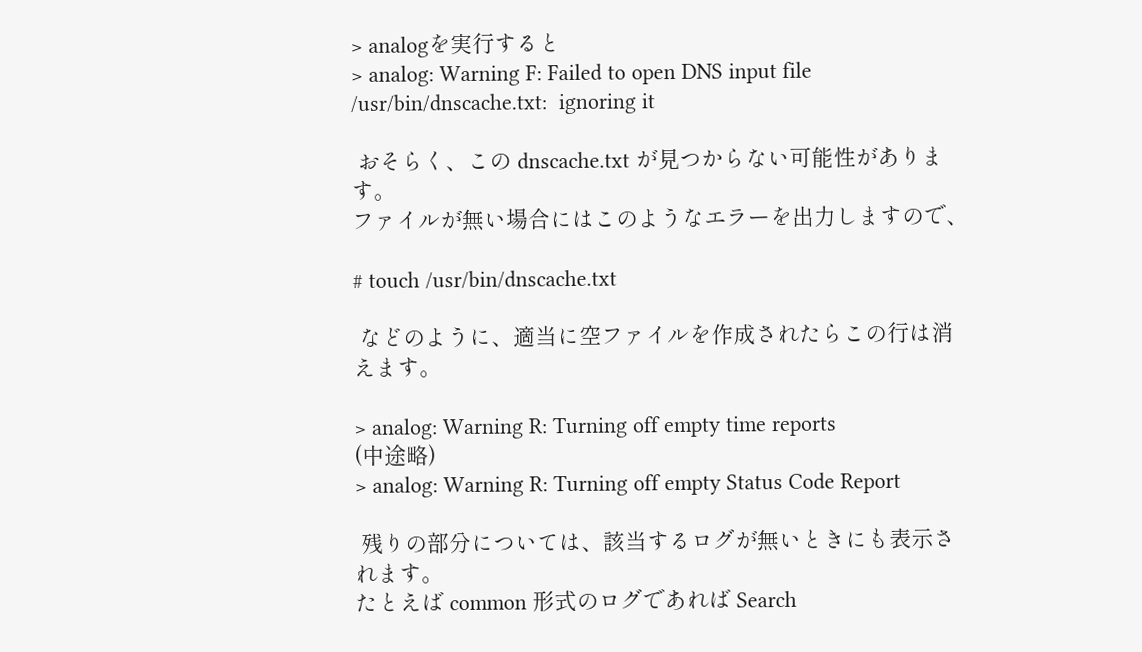> analogを実行すると
> analog: Warning F: Failed to open DNS input file /usr/bin/dnscache.txt:  ignoring it

 おそらく、この dnscache.txt が見つからない可能性があります。
ファイルが無い場合にはこのようなエラーを出力しますので、

# touch /usr/bin/dnscache.txt

 などのように、適当に空ファイルを作成されたらこの行は消えます。

> analog: Warning R: Turning off empty time reports
(中途略)
> analog: Warning R: Turning off empty Status Code Report

 残りの部分については、該当するログが無いときにも表示されます。
たとえば common 形式のログであれば Search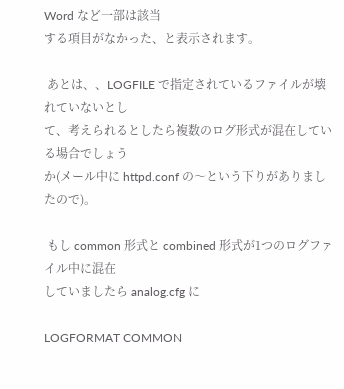Word など一部は該当
する項目がなかった、と表示されます。

 あとは、、LOGFILE で指定されているファイルが壊れていないとし
て、考えられるとしたら複数のログ形式が混在している場合でしょう
か(メール中に httpd.conf の〜という下りがありましたので)。

 もし common 形式と combined 形式が1つのログファイル中に混在
していましたら analog.cfg に

LOGFORMAT COMMON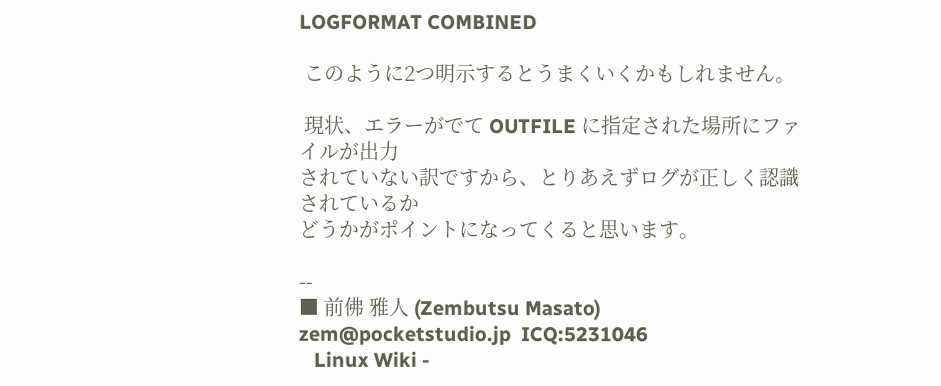LOGFORMAT COMBINED

 このように2つ明示するとうまくいくかもしれません。

 現状、エラーがでて OUTFILE に指定された場所にファイルが出力
されていない訳ですから、とりあえずログが正しく認識されているか
どうかがポイントになってくると思います。

--
■ 前佛 雅人 (Zembutsu Masato)  zem@pocketstudio.jp  ICQ:5231046
   Linux Wiki -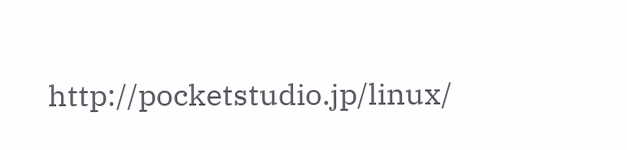http://pocketstudio.jp/linux/